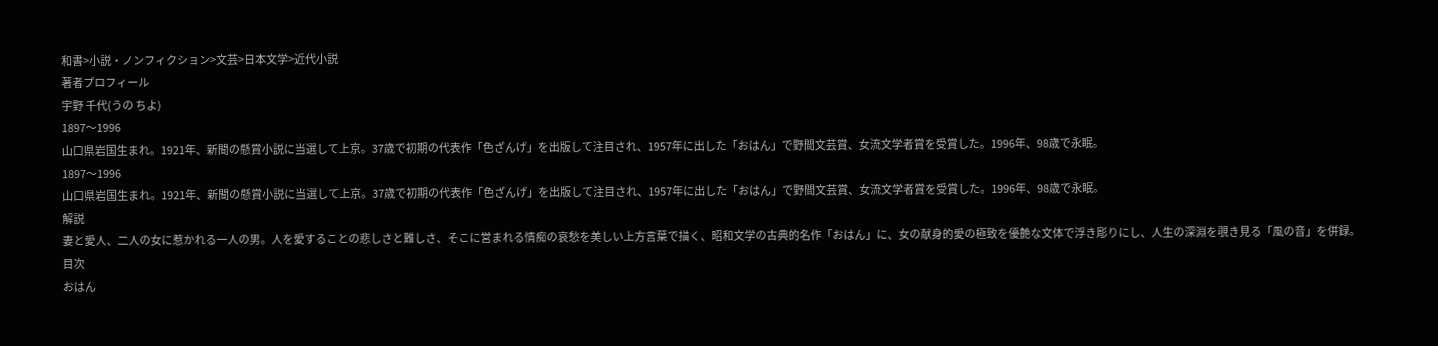和書>小説・ノンフィクション>文芸>日本文学>近代小説
著者プロフィール
宇野 千代(うの ちよ)
1897〜1996
山口県岩国生まれ。1921年、新聞の懸賞小説に当選して上京。37歳で初期の代表作「色ざんげ」を出版して注目され、1957年に出した「おはん」で野間文芸賞、女流文学者賞を受賞した。1996年、98歳で永眠。
1897〜1996
山口県岩国生まれ。1921年、新聞の懸賞小説に当選して上京。37歳で初期の代表作「色ざんげ」を出版して注目され、1957年に出した「おはん」で野間文芸賞、女流文学者賞を受賞した。1996年、98歳で永眠。
解説
妻と愛人、二人の女に惹かれる一人の男。人を愛することの悲しさと難しさ、そこに営まれる情痴の哀愁を美しい上方言葉で描く、昭和文学の古典的名作「おはん」に、女の献身的愛の極致を優艶な文体で浮き彫りにし、人生の深淵を覗き見る「風の音」を併録。
目次
おはん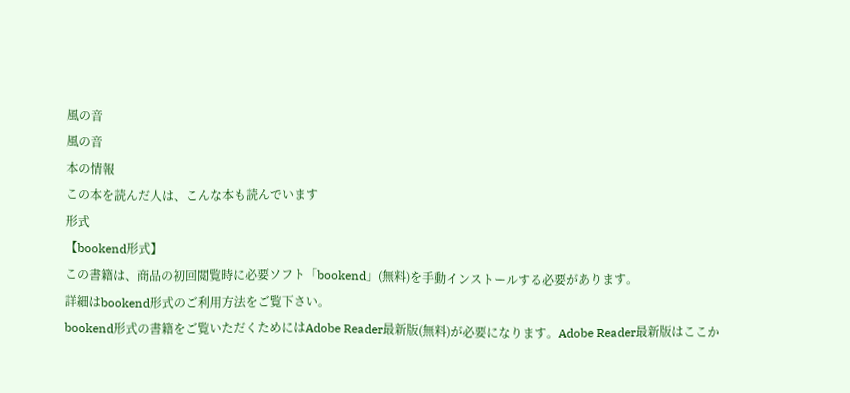風の音
風の音
本の情報
この本を読んだ人は、こんな本も読んでいます
形式
【bookend形式】
この書籍は、商品の初回閲覧時に必要ソフト「bookend」(無料)を手動インストールする必要があります。
詳細はbookend形式のご利用方法をご覧下さい。
bookend形式の書籍をご覧いただくためにはAdobe Reader最新版(無料)が必要になります。Adobe Reader最新版はここか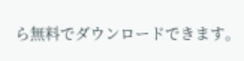ら無料でダウンロードできます。